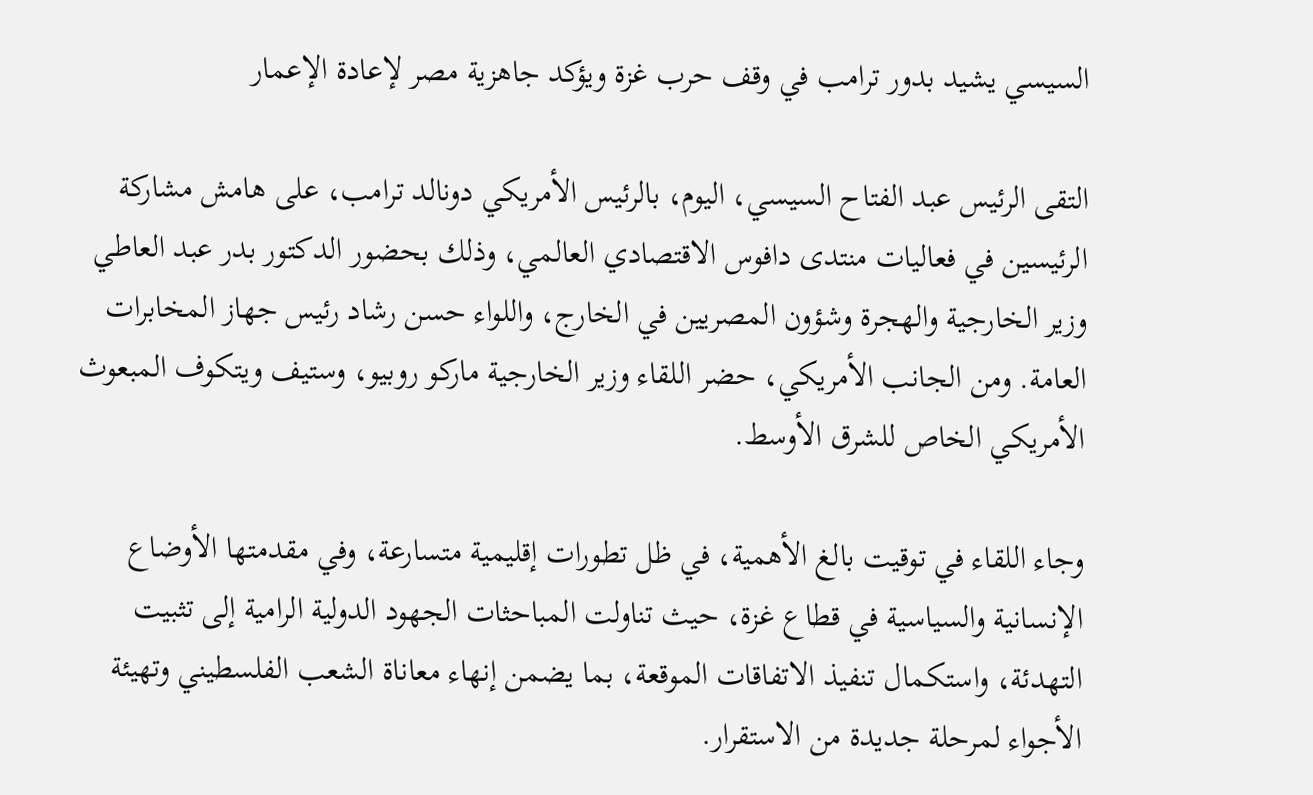السيسي يشيد بدور ترامب في وقف حرب غزة ويؤكد جاهزية مصر لإعادة الإعمار

التقى الرئيس عبد الفتاح السيسي، اليوم، بالرئيس الأمريكي دونالد ترامب، على هامش مشاركة الرئيسين في فعاليات منتدى دافوس الاقتصادي العالمي، وذلك بحضور الدكتور بدر عبد العاطي وزير الخارجية والهجرة وشؤون المصريين في الخارج، واللواء حسن رشاد رئيس جهاز المخابرات العامة. ومن الجانب الأمريكي، حضر اللقاء وزير الخارجية ماركو روبيو، وستيف ويتكوف المبعوث الأمريكي الخاص للشرق الأوسط.

وجاء اللقاء في توقيت بالغ الأهمية، في ظل تطورات إقليمية متسارعة، وفي مقدمتها الأوضاع الإنسانية والسياسية في قطاع غزة، حيث تناولت المباحثات الجهود الدولية الرامية إلى تثبيت التهدئة، واستكمال تنفيذ الاتفاقات الموقعة، بما يضمن إنهاء معاناة الشعب الفلسطيني وتهيئة الأجواء لمرحلة جديدة من الاستقرار.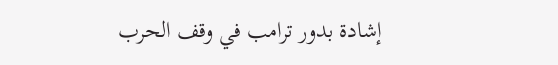إشادة بدور ترامب في وقف الحرب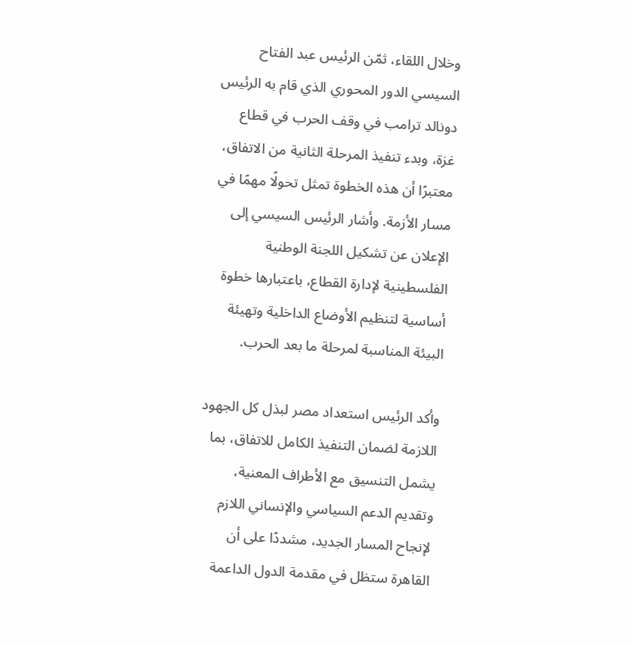وخلال اللقاء، ثمّن الرئيس عبد الفتاح السيسي الدور المحوري الذي قام به الرئيس دونالد ترامب في وقف الحرب في قطاع غزة، وبدء تنفيذ المرحلة الثانية من الاتفاق، معتبرًا أن هذه الخطوة تمثل تحولًا مهمًا في مسار الأزمة. وأشار الرئيس السيسي إلى الإعلان عن تشكيل اللجنة الوطنية الفلسطينية لإدارة القطاع، باعتبارها خطوة أساسية لتنظيم الأوضاع الداخلية وتهيئة البيئة المناسبة لمرحلة ما بعد الحرب.

وأكد الرئيس استعداد مصر لبذل كل الجهود اللازمة لضمان التنفيذ الكامل للاتفاق، بما يشمل التنسيق مع الأطراف المعنية، وتقديم الدعم السياسي والإنساني اللازم لإنجاح المسار الجديد، مشددًا على أن القاهرة ستظل في مقدمة الدول الداعمة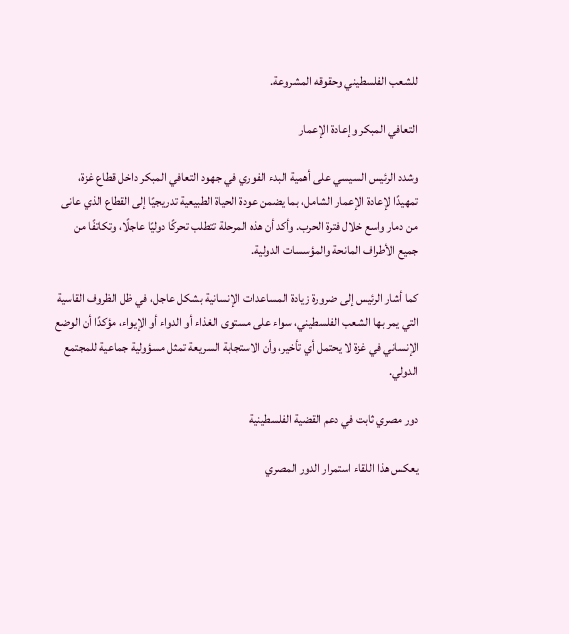للشعب الفلسطيني وحقوقه المشروعة.

التعافي المبكر وإعادة الإعمار

وشدد الرئيس السيسي على أهمية البدء الفوري في جهود التعافي المبكر داخل قطاع غزة، تمهيدًا لإعادة الإعمار الشامل، بما يضمن عودة الحياة الطبيعية تدريجيًا إلى القطاع الذي عانى من دمار واسع خلال فترة الحرب. وأكد أن هذه المرحلة تتطلب تحركًا دوليًا عاجلًا، وتكاتفًا من جميع الأطراف المانحة والمؤسسات الدولية.

كما أشار الرئيس إلى ضرورة زيادة المساعدات الإنسانية بشكل عاجل، في ظل الظروف القاسية التي يمر بها الشعب الفلسطيني، سواء على مستوى الغذاء أو الدواء أو الإيواء، مؤكدًا أن الوضع الإنساني في غزة لا يحتمل أي تأخير، وأن الاستجابة السريعة تمثل مسؤولية جماعية للمجتمع الدولي.

دور مصري ثابت في دعم القضية الفلسطينية

يعكس هذا اللقاء استمرار الدور المصري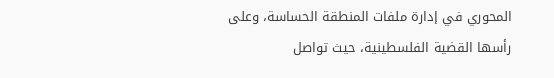المحوري في إدارة ملفات المنطقة الحساسة، وعلى رأسها القضية الفلسطينية، حيث تواصل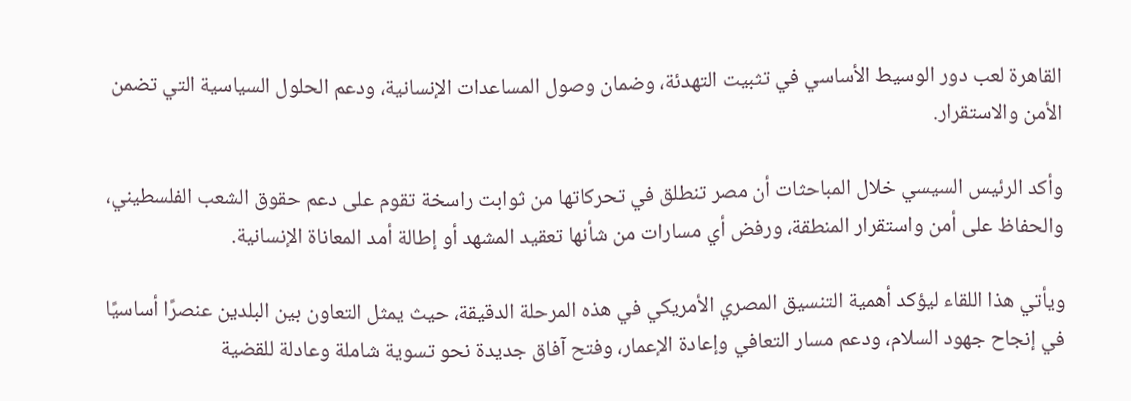القاهرة لعب دور الوسيط الأساسي في تثبيت التهدئة، وضمان وصول المساعدات الإنسانية، ودعم الحلول السياسية التي تضمن الأمن والاستقرار.

وأكد الرئيس السيسي خلال المباحثات أن مصر تنطلق في تحركاتها من ثوابت راسخة تقوم على دعم حقوق الشعب الفلسطيني، والحفاظ على أمن واستقرار المنطقة، ورفض أي مسارات من شأنها تعقيد المشهد أو إطالة أمد المعاناة الإنسانية.

ويأتي هذا اللقاء ليؤكد أهمية التنسيق المصري الأمريكي في هذه المرحلة الدقيقة، حيث يمثل التعاون بين البلدين عنصرًا أساسيًا في إنجاح جهود السلام، ودعم مسار التعافي وإعادة الإعمار، وفتح آفاق جديدة نحو تسوية شاملة وعادلة للقضية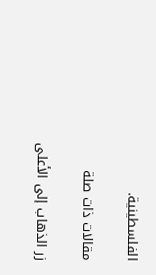الفلسطينية.

مقالات ذات صلة

زر الذهاب إلى الأعلى